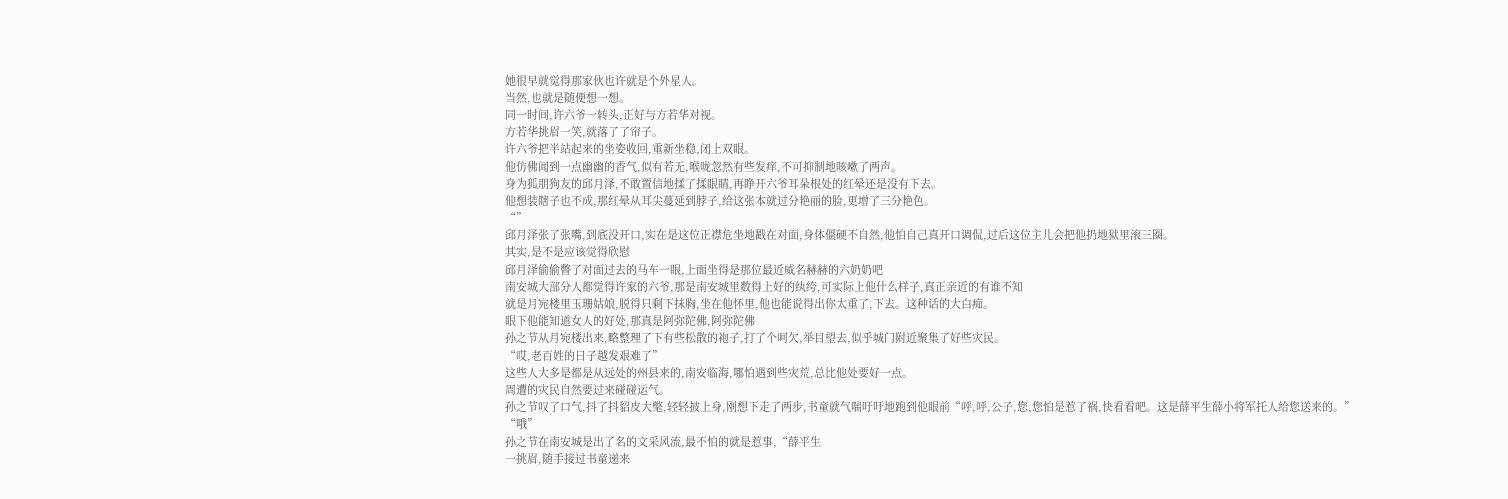她很早就觉得那家伙也许就是个外星人。
当然,也就是随便想一想。
同一时间,许六爷一转头,正好与方若华对视。
方若华挑眉一笑,就落了了帘子。
许六爷把半站起来的坐姿收回,重新坐稳,闭上双眼。
他仿佛闻到一点幽幽的香气,似有若无,喉咙忽然有些发痒,不可抑制地咳嗽了两声。
身为狐朋狗友的邱月泽,不敢置信地揉了揉眼睛,再睁开六爷耳朵根处的红晕还是没有下去。
他想装瞎子也不成,那红晕从耳尖蔓延到脖子,给这张本就过分艳丽的脸,更增了三分艳色。
“”
邱月泽张了张嘴,到底没开口,实在是这位正襟危坐地戳在对面,身体僵硬不自然,他怕自己真开口调侃,过后这位主儿会把他扔地狱里滚三圈。
其实,是不是应该觉得欣慰
邱月泽偷偷瞥了对面过去的马车一眼,上面坐得是那位最近威名赫赫的六奶奶吧
南安城大部分人都觉得许家的六爷,那是南安城里数得上好的纨绔,可实际上他什么样子,真正亲近的有谁不知
就是月宛楼里玉珊姑娘,脱得只剩下抹胸,坐在他怀里,他也能说得出你太重了,下去。这种话的大白痴。
眼下他能知道女人的好处,那真是阿弥陀佛,阿弥陀佛
孙之节从月宛楼出来,略整理了下有些松散的袍子,打了个呵欠,举目望去,似乎城门附近聚集了好些灾民。
“哎,老百姓的日子越发艰难了”
这些人大多是都是从远处的州县来的,南安临海,哪怕遇到些灾荒,总比他处要好一点。
周遭的灾民自然要过来碰碰运气。
孙之节叹了口气,抖了抖貂皮大氅,轻轻披上身,刚想下走了两步,书童就气喘吁吁地跑到他眼前“呼,呼,公子,您,您怕是惹了祸,快看看吧。这是薛平生薛小将军托人给您送来的。”
“哦”
孙之节在南安城是出了名的文采风流,最不怕的就是惹事,“薛平生
一挑眉,随手接过书童递来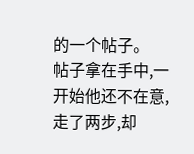的一个帖子。
帖子拿在手中,一开始他还不在意,走了两步,却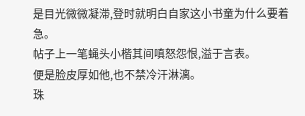是目光微微凝滞,登时就明白自家这小书童为什么要着急。
帖子上一笔蝇头小楷其间嗔怒怨恨,溢于言表。
便是脸皮厚如他,也不禁冷汗淋漓。
珠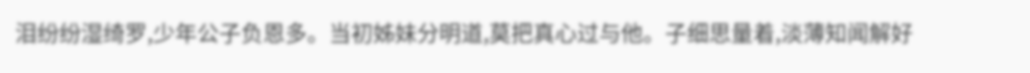泪纷纷湿绮罗,少年公子负恩多。当初姊妹分明道,莫把真心过与他。子细思量着,淡薄知闻解好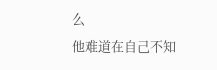么
他难道在自己不知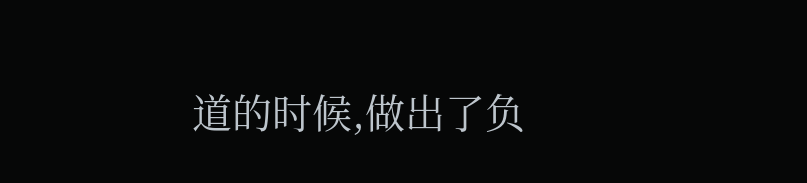道的时候,做出了负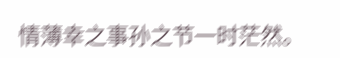情薄幸之事孙之节一时茫然。